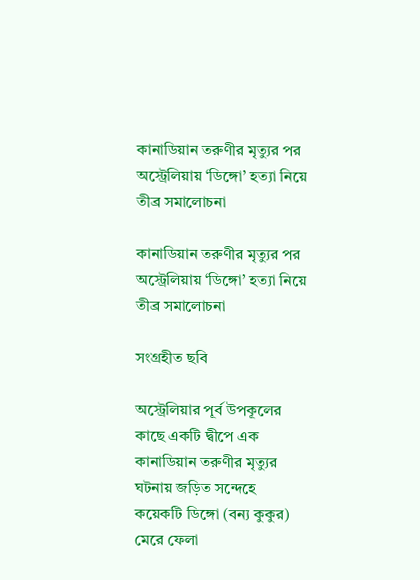কানাডিয়ান তরুণীর মৃত্যুর পর অস্ট্রেলিয়ায় ‘ডিঙ্গো’ হত্যা নিয়ে তীব্র সমালোচনা

কানাডিয়ান তরুণীর মৃত্যুর পর অস্ট্রেলিয়ায় ‘ডিঙ্গো’ হত্যা নিয়ে তীব্র সমালোচনা

সংগ্রহীত ছবি

অস্ট্রেলিয়ার পূর্ব উপকূলের কাছে একটি দ্বীপে এক কানাডিয়ান তরুণীর মৃত্যুর ঘটনায় জড়িত সন্দেহে কয়েকটি ডিঙ্গো (বন্য কুকুর) মেরে ফেলা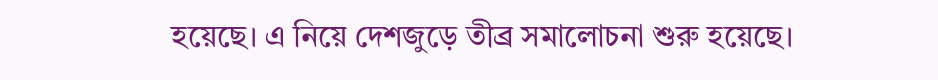হয়েছে। এ নিয়ে দেশজুড়ে তীব্র সমালোচনা শুরু হয়েছে।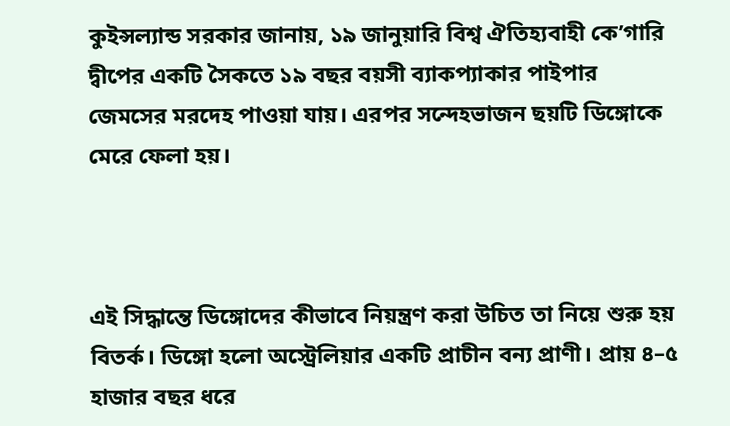কুইন্সল্যান্ড সরকার জানায়, ১৯ জানুয়ারি বিশ্ব ঐতিহ্যবাহী কে’গারি দ্বীপের একটি সৈকতে ১৯ বছর বয়সী ব্যাকপ্যাকার পাইপার জেমসের মরদেহ পাওয়া যায়। এরপর সন্দেহভাজন ছয়টি ডিঙ্গোকে মেরে ফেলা হয়।



এই সিদ্ধান্তে ডিঙ্গোদের কীভাবে নিয়ন্ত্রণ করা উচিত তা নিয়ে শুরু হয় বিতর্ক। ডিঙ্গো হলো অস্ট্রেলিয়ার একটি প্রাচীন বন্য প্রাণী। প্রায় ৪–৫ হাজার বছর ধরে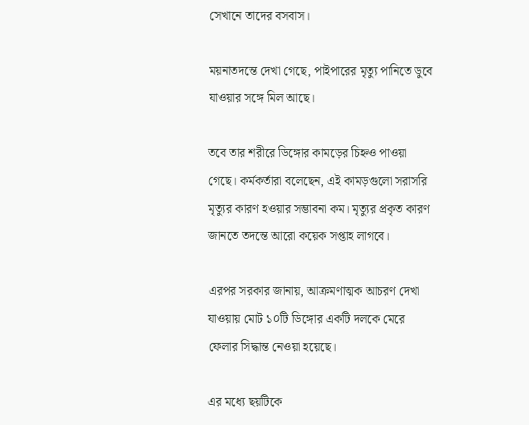সেখানে তাদের বসবাস।

ময়নাতদন্তে দেখা গেছে, পাইপারের মৃত্যু পানিতে ডুবে যাওয়ার সঙ্গে মিল আছে।

তবে তার শরীরে ডিঙ্গোর কামড়ের চিহ্নও পাওয়া গেছে। কর্মকর্তারা বলেছেন, এই কামড়গুলো সরাসরি মৃত্যুর কারণ হওয়ার সম্ভাবনা কম। মৃত্যুর প্রকৃত কারণ জানতে তদন্তে আরো কয়েক সপ্তাহ লাগবে।

এরপর সরকার জানায়, আক্রমণাত্মক আচরণ দেখা যাওয়ায় মোট ১০টি ডিঙ্গোর একটি দলকে মেরে ফেলার সিদ্ধান্ত নেওয়া হয়েছে।

এর মধ্যে ছয়টিকে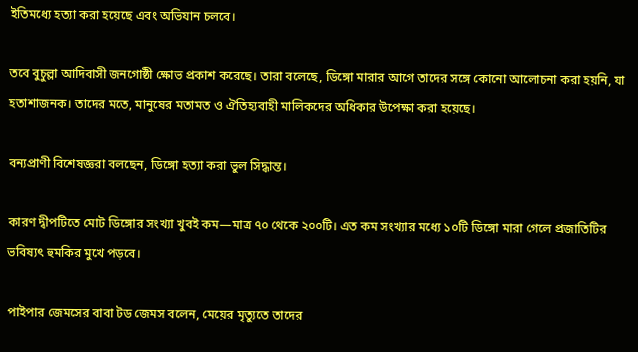ইতিমধ্যে হত্যা করা হয়েছে এবং অভিযান চলবে।

তবে বুচুল্লা আদিবাসী জনগোষ্ঠী ক্ষোভ প্রকাশ করেছে। তারা বলেছে, ডিঙ্গো মারার আগে তাদের সঙ্গে কোনো আলোচনা করা হয়নি, যা হতাশাজনক। তাদের মতে, মানুষের মতামত ও ঐতিহ্যবাহী মালিকদের অধিকার উপেক্ষা করা হয়েছে।

বন্যপ্রাণী বিশেষজ্ঞরা বলছেন, ডিঙ্গো হত্যা করা ভুল সিদ্ধান্ত।

কারণ দ্বীপটিতে মোট ডিঙ্গোর সংখ্যা খুবই কম—মাত্র ৭০ থেকে ২০০টি। এত কম সংখ্যার মধ্যে ১০টি ডিঙ্গো মারা গেলে প্রজাতিটির ভবিষ্যৎ হুমকির মুখে পড়বে।

পাইপার জেমসের বাবা টড জেমস বলেন, মেয়ের মৃত্যুতে তাদের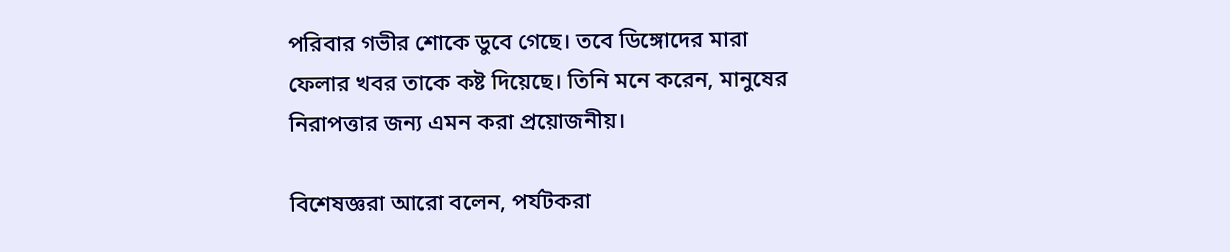পরিবার গভীর শোকে ডুবে গেছে। তবে ডিঙ্গোদের মারা ফেলার খবর তাকে কষ্ট দিয়েছে। তিনি মনে করেন, মানুষের নিরাপত্তার জন্য এমন করা প্রয়োজনীয়।

বিশেষজ্ঞরা আরো বলেন, পর্যটকরা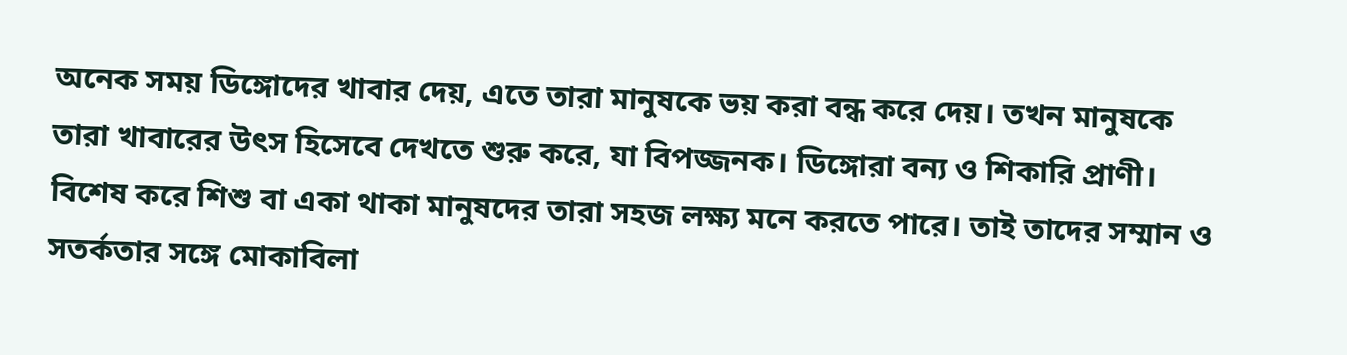অনেক সময় ডিঙ্গোদের খাবার দেয়, এতে তারা মানুষকে ভয় করা বন্ধ করে দেয়। তখন মানুষকে তারা খাবারের উৎস হিসেবে দেখতে শুরু করে, যা বিপজ্জনক। ডিঙ্গোরা বন্য ও শিকারি প্রাণী। বিশেষ করে শিশু বা একা থাকা মানুষদের তারা সহজ লক্ষ্য মনে করতে পারে। তাই তাদের সম্মান ও সতর্কতার সঙ্গে মোকাবিলা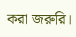করা জরুরি।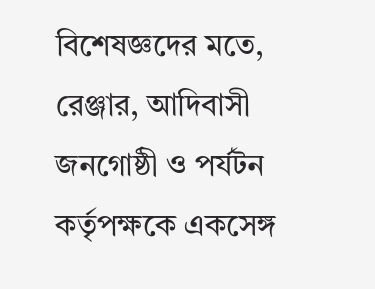বিশেষজ্ঞদের মতে, রেঞ্জার, আদিবাসী জনগোষ্ঠী ও পর্যটন কর্তৃপক্ষকে একসেঙ্গ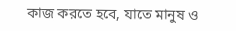কাজ করতে হবে, যাতে মানুষ ও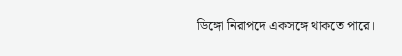ডিঙ্গো নিরাপদে একসঙ্গে থাকতে পারে।